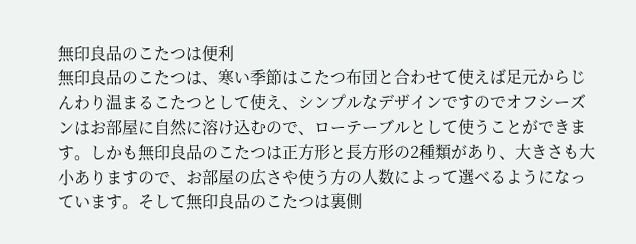無印良品のこたつは便利
無印良品のこたつは、寒い季節はこたつ布団と合わせて使えば足元からじんわり温まるこたつとして使え、シンプルなデザインですのでオフシーズンはお部屋に自然に溶け込むので、ローテーブルとして使うことができます。しかも無印良品のこたつは正方形と長方形の2種類があり、大きさも大小ありますので、お部屋の広さや使う方の人数によって選べるようになっています。そして無印良品のこたつは裏側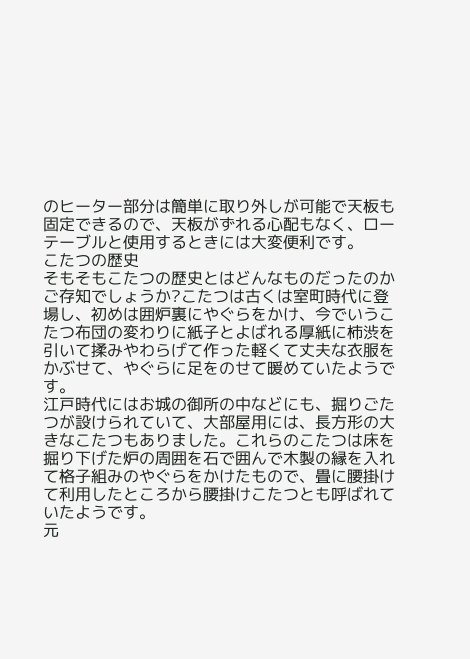のヒーター部分は簡単に取り外しが可能で天板も固定できるので、天板がずれる心配もなく、ローテーブルと使用するときには大変便利です。
こたつの歴史
そもそもこたつの歴史とはどんなものだったのかご存知でしょうか?こたつは古くは室町時代に登場し、初めは囲炉裏にやぐらをかけ、今でいうこたつ布団の変わりに紙子とよばれる厚紙に柿渋を引いて揉みやわらげて作った軽くて丈夫な衣服をかぶせて、やぐらに足をのせて暖めていたようです。
江戸時代にはお城の御所の中などにも、掘りごたつが設けられていて、大部屋用には、長方形の大きなこたつもありました。これらのこたつは床を掘り下げた炉の周囲を石で囲んで木製の縁を入れて格子組みのやぐらをかけたもので、畳に腰掛けて利用したところから腰掛けこたつとも呼ばれていたようです。
元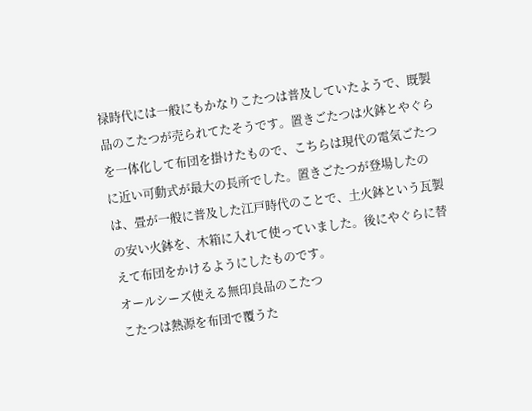禄時代には一般にもかなりこたつは普及していたようで、既製品のこたつが売られてたそうです。置きごたつは火鉢とやぐらを一体化して布団を掛けたもので、こちらは現代の電気ごたつに近い可動式が最大の長所でした。置きごたつが登場したのは、畳が一般に普及した江戸時代のことで、土火鉢という瓦製の安い火鉢を、木箱に入れて使っていました。後にやぐらに替えて布団をかけるようにしたものです。
オールシーズ使える無印良品のこたつ
こたつは熱源を布団で覆うた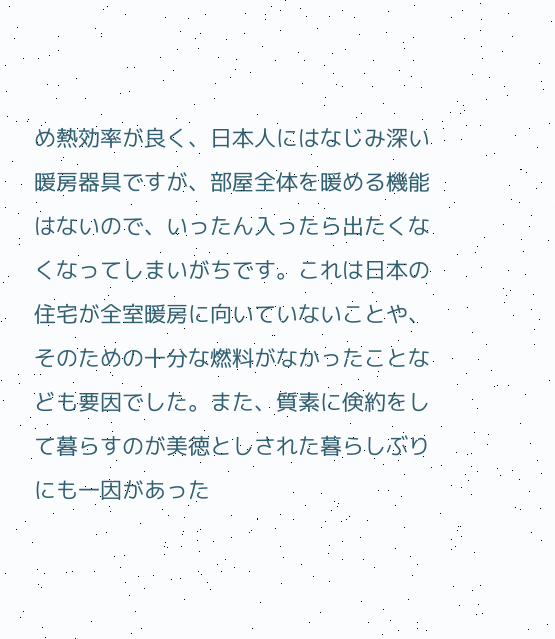め熱効率が良く、日本人にはなじみ深い暖房器具ですが、部屋全体を暖める機能はないので、いったん入ったら出たくなくなってしまいがちです。これは日本の住宅が全室暖房に向いていないことや、そのための十分な燃料がなかったことなども要因でした。また、質素に倹約をして暮らすのが美徳としされた暮らしぶりにも一因があった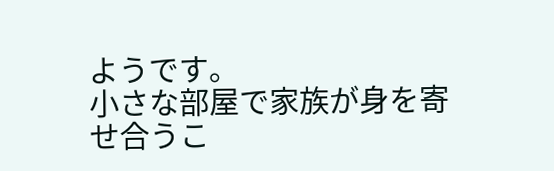ようです。
小さな部屋で家族が身を寄せ合うこ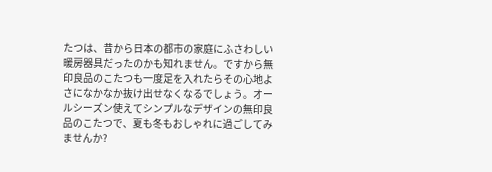たつは、昔から日本の都市の家庭にふさわしい暖房器具だったのかも知れません。ですから無印良品のこたつも一度足を入れたらその心地よさになかなか抜け出せなくなるでしょう。オールシーズン使えてシンプルなデザインの無印良品のこたつで、夏も冬もおしゃれに過ごしてみませんか?